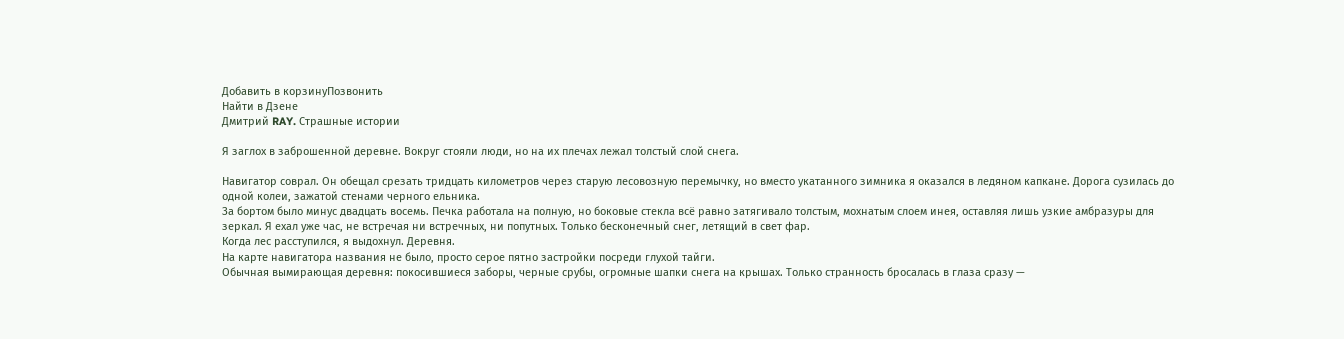Добавить в корзинуПозвонить
Найти в Дзене
Дмитрий RAY. Страшные истории

Я заглох в заброшенной деревне. Вокруг стояли люди, но на их плечах лежал толстый слой снега.

Навигатор соврал. Он обещал срезать тридцать километров через старую лесовозную перемычку, но вместо укатанного зимника я оказался в ледяном капкане. Дорога сузилась до одной колеи, зажатой стенами черного ельника.
За бортом было минус двадцать восемь. Печка работала на полную, но боковые стекла всё равно затягивало толстым, мохнатым слоем инея, оставляя лишь узкие амбразуры для зеркал. Я ехал уже час, не встречая ни встречных, ни попутных. Только бесконечный снег, летящий в свет фар.
Когда лес расступился, я выдохнул. Деревня.
На карте навигатора названия не было, просто серое пятно застройки посреди глухой тайги.
Обычная вымирающая деревня: покосившиеся заборы, черные срубы, огромные шапки снега на крышах. Только странность бросалась в глаза сразу —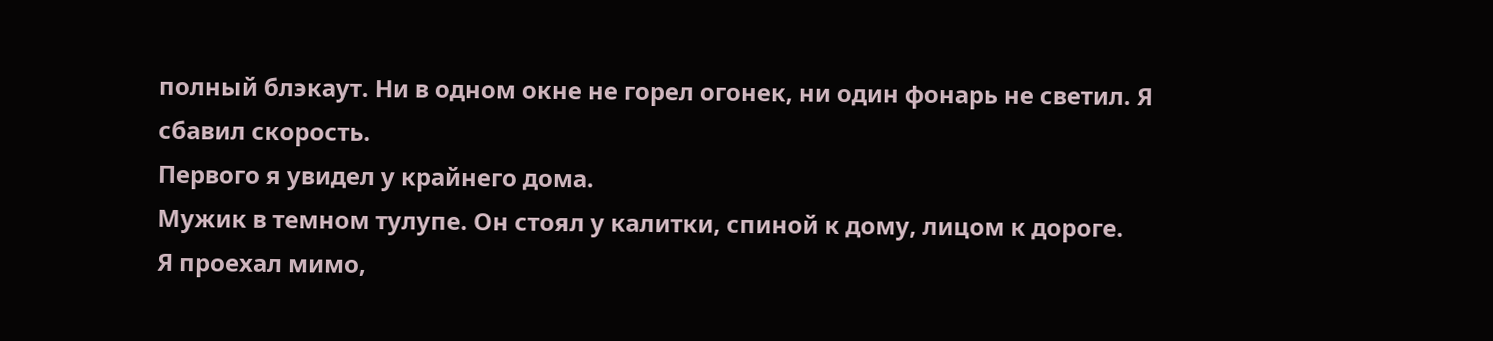полный блэкаут. Ни в одном окне не горел огонек, ни один фонарь не светил. Я сбавил скорость.
Первого я увидел у крайнего дома.
Мужик в темном тулупе. Он стоял у калитки, спиной к дому, лицом к дороге.
Я проехал мимо,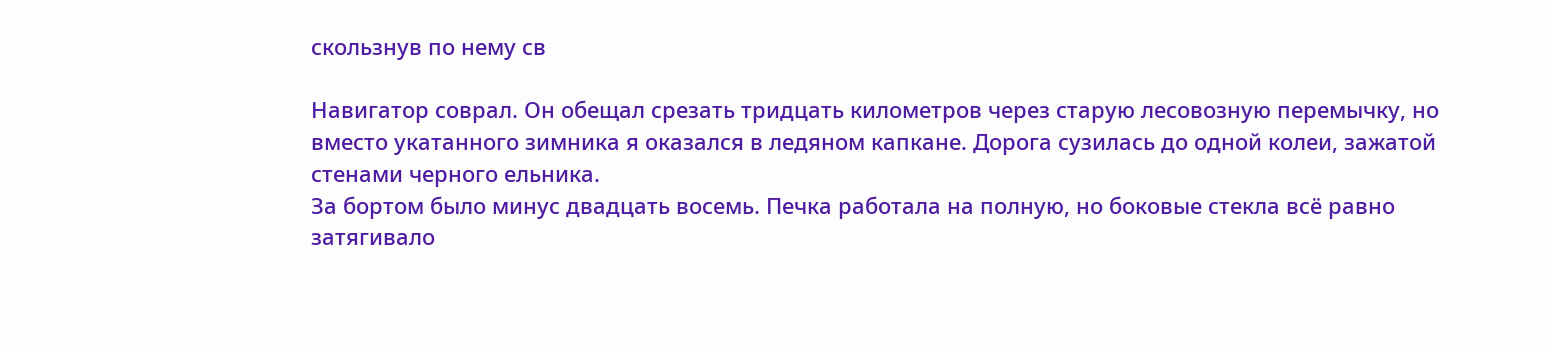скользнув по нему св

Навигатор соврал. Он обещал срезать тридцать километров через старую лесовозную перемычку, но вместо укатанного зимника я оказался в ледяном капкане. Дорога сузилась до одной колеи, зажатой стенами черного ельника.
За бортом было минус двадцать восемь. Печка работала на полную, но боковые стекла всё равно затягивало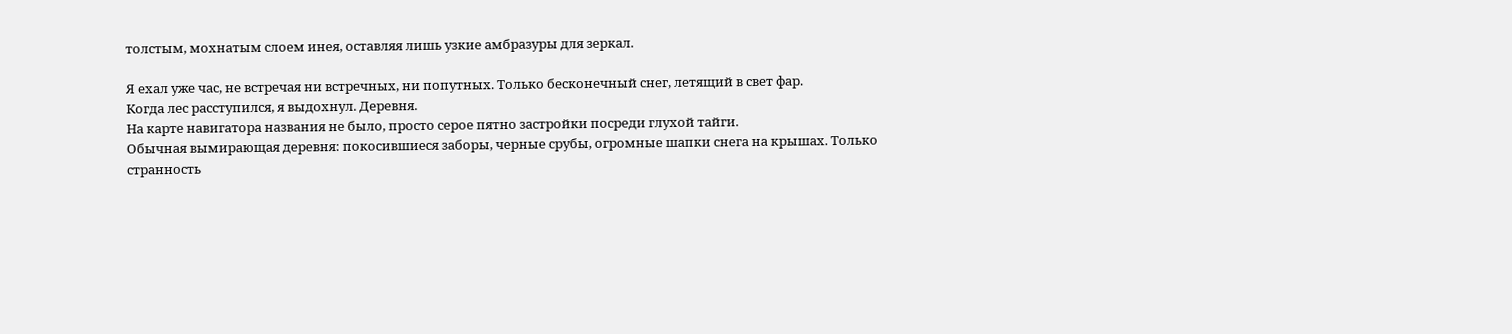толстым, мохнатым слоем инея, оставляя лишь узкие амбразуры для зеркал.

Я ехал уже час, не встречая ни встречных, ни попутных. Только бесконечный снег, летящий в свет фар.
Когда лес расступился, я выдохнул. Деревня.
На карте навигатора названия не было, просто серое пятно застройки посреди глухой тайги.
Обычная вымирающая деревня: покосившиеся заборы, черные срубы, огромные шапки снега на крышах. Только странность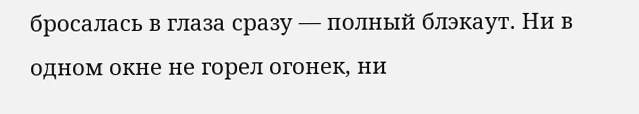бросалась в глаза сразу — полный блэкаут. Ни в одном окне не горел огонек, ни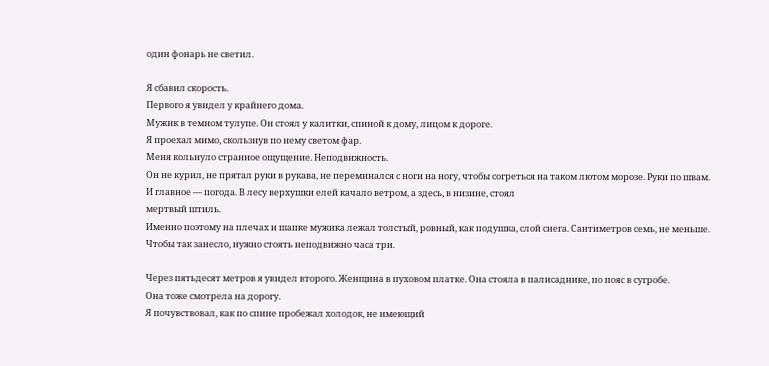один фонарь не светил.

Я сбавил скорость.
Первого я увидел у крайнего дома.
Мужик в темном тулупе. Он стоял у калитки, спиной к дому, лицом к дороге.
Я проехал мимо, скользнув по нему светом фар.
Меня кольнуло странное ощущение. Неподвижность.
Он не курил, не прятал руки в рукава, не переминался с ноги на ногу, чтобы согреться на таком лютом морозе. Руки по швам.
И главное — погода. В лесу верхушки елей качало ветром, а здесь, в низине, стоял
мертвый штиль.
Именно поэтому на плечах и шапке мужика лежал толстый, ровный, как подушка, слой снега. Сантиметров семь, не меньше. Чтобы так занесло, нужно стоять неподвижно часа три.

Через пятьдесят метров я увидел второго. Женщина в пуховом платке. Она стояла в палисаднике, по пояс в сугробе.
Она тоже смотрела на дорогу.
Я почувствовал, как по спине пробежал холодок, не имеющий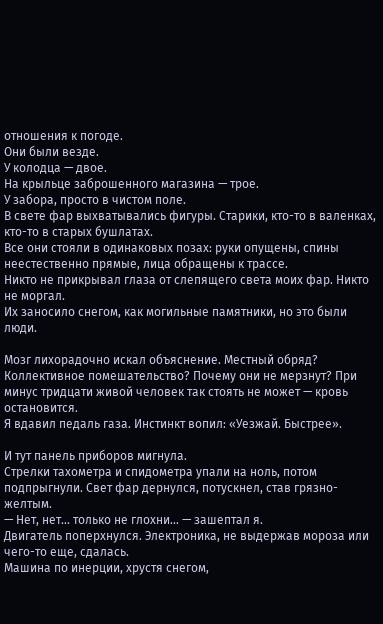отношения к погоде.
Они были везде.
У колодца — двое.
На крыльце заброшенного магазина — трое.
У забора, просто в чистом поле.
В свете фар выхватывались фигуры. Старики, кто-то в валенках, кто-то в старых бушлатах.
Все они стояли в одинаковых позах: руки опущены, спины неестественно прямые, лица обращены к трассе.
Никто не прикрывал глаза от слепящего света моих фар. Никто не моргал.
Их заносило снегом, как могильные памятники, но это были люди.

Мозг лихорадочно искал объяснение. Местный обряд? Коллективное помешательство? Почему они не мерзнут? При минус тридцати живой человек так стоять не может — кровь остановится.
Я вдавил педаль газа. Инстинкт вопил: «Уезжай. Быстрее».

И тут панель приборов мигнула.
Стрелки тахометра и спидометра упали на ноль, потом подпрыгнули. Свет фар дернулся, потускнел, став грязно-желтым.
— Нет, нет... только не глохни... — зашептал я.
Двигатель поперхнулся. Электроника, не выдержав мороза или чего-то еще, сдалась.
Машина по инерции, хрустя снегом,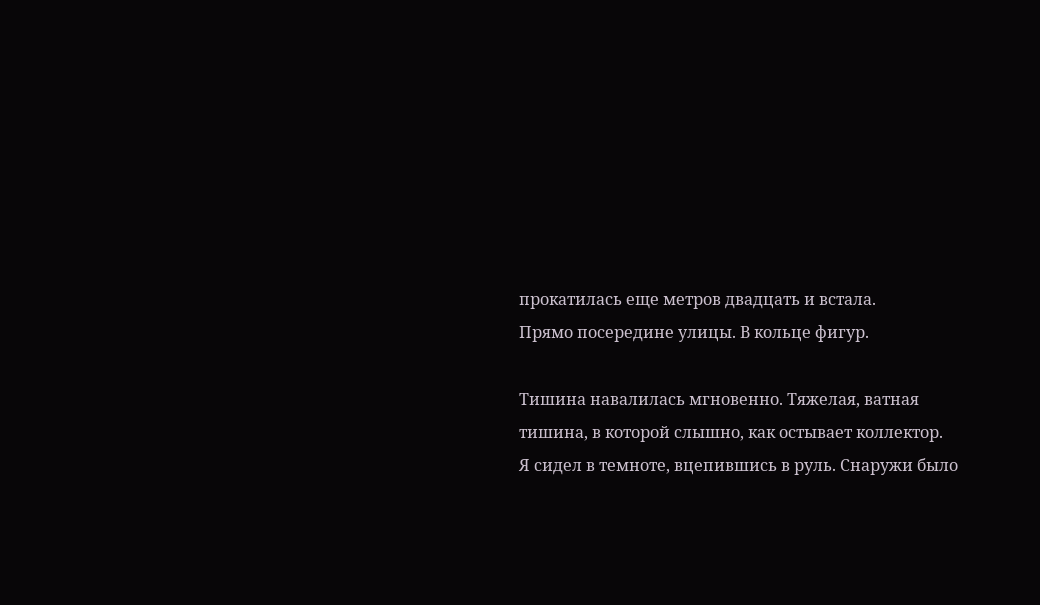прокатилась еще метров двадцать и встала.
Прямо посередине улицы. В кольце фигур.

Тишина навалилась мгновенно. Тяжелая, ватная тишина, в которой слышно, как остывает коллектор.
Я сидел в темноте, вцепившись в руль. Снаружи было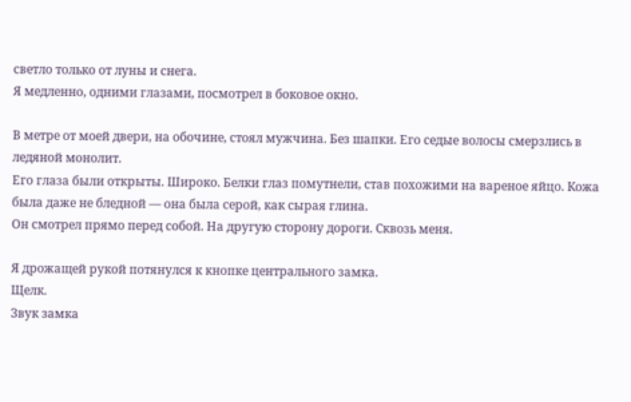светло только от луны и снега.
Я медленно, одними глазами, посмотрел в боковое окно.

В метре от моей двери, на обочине, стоял мужчина. Без шапки. Его седые волосы смерзлись в ледяной монолит.
Его глаза были открыты. Широко. Белки глаз помутнели, став похожими на вареное яйцо. Кожа была даже не бледной — она была серой, как сырая глина.
Он смотрел прямо перед собой. На другую сторону дороги. Сквозь меня.

Я дрожащей рукой потянулся к кнопке центрального замка.
Щелк.
Звук замка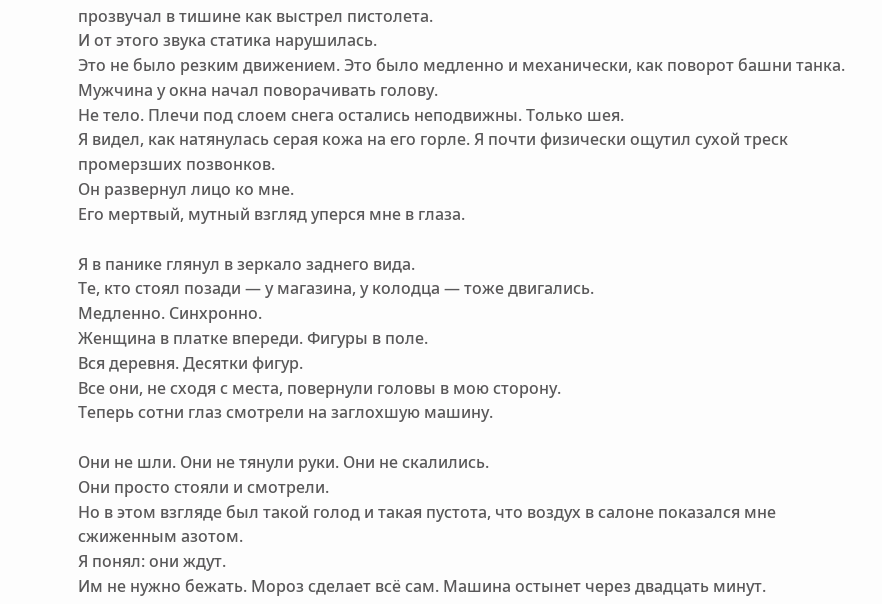прозвучал в тишине как выстрел пистолета.
И от этого звука статика нарушилась.
Это не было резким движением. Это было медленно и механически, как поворот башни танка.
Мужчина у окна начал поворачивать голову.
Не тело. Плечи под слоем снега остались неподвижны. Только шея.
Я видел, как натянулась серая кожа на его горле. Я почти физически ощутил сухой треск промерзших позвонков.
Он развернул лицо ко мне.
Его мертвый, мутный взгляд уперся мне в глаза.

Я в панике глянул в зеркало заднего вида.
Те, кто стоял позади — у магазина, у колодца — тоже двигались.
Медленно. Синхронно.
Женщина в платке впереди. Фигуры в поле.
Вся деревня. Десятки фигур.
Все они, не сходя с места, повернули головы в мою сторону.
Теперь сотни глаз смотрели на заглохшую машину.

Они не шли. Они не тянули руки. Они не скалились.
Они просто стояли и смотрели.
Но в этом взгляде был такой голод и такая пустота, что воздух в салоне показался мне сжиженным азотом.
Я понял: они ждут.
Им не нужно бежать. Мороз сделает всё сам. Машина остынет через двадцать минут.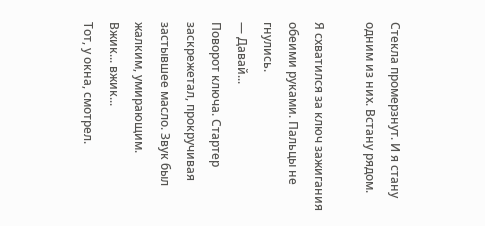Стекла промерзнут. И я стану одним из них. Встану рядом.

Я схватился за ключ зажигания обеими руками. Пальцы не гнулись.
— Давай...
Поворот ключа. Стартер заскрежетал, прокручивая застывшее масло. Звук был жалким, умирающим.
Вжик... вжик...
Тот, у окна, смотрел.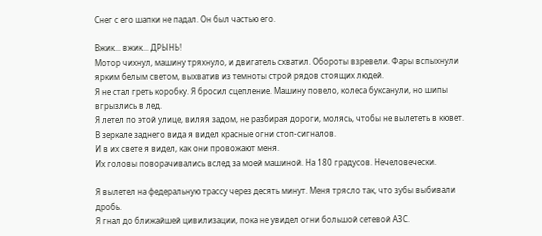Снег с его шапки не падал. Он был частью его.

Вжик... вжик... ДРЫНЬ!
Мотор чихнул, машину тряхнуло, и двигатель схватил. Обороты взревели. Фары вспыхнули ярким белым светом, выхватив из темноты строй рядов стоящих людей.
Я не стал греть коробку. Я бросил сцепление. Машину повело, колеса буксанули, но шипы вгрызлись в лед.
Я летел по этой улице, виляя задом, не разбирая дороги, молясь, чтобы не вылететь в кювет.
В зеркале заднего вида я видел красные огни стоп-сигналов.
И в их свете я видел, как они провожают меня.
Их головы поворачивались вслед за моей машиной. На 180 градусов. Нечеловечески.

Я вылетел на федеральную трассу через десять минут. Меня трясло так, что зубы выбивали дробь.
Я гнал до ближайшей цивилизации, пока не увидел огни большой сетевой АЗС.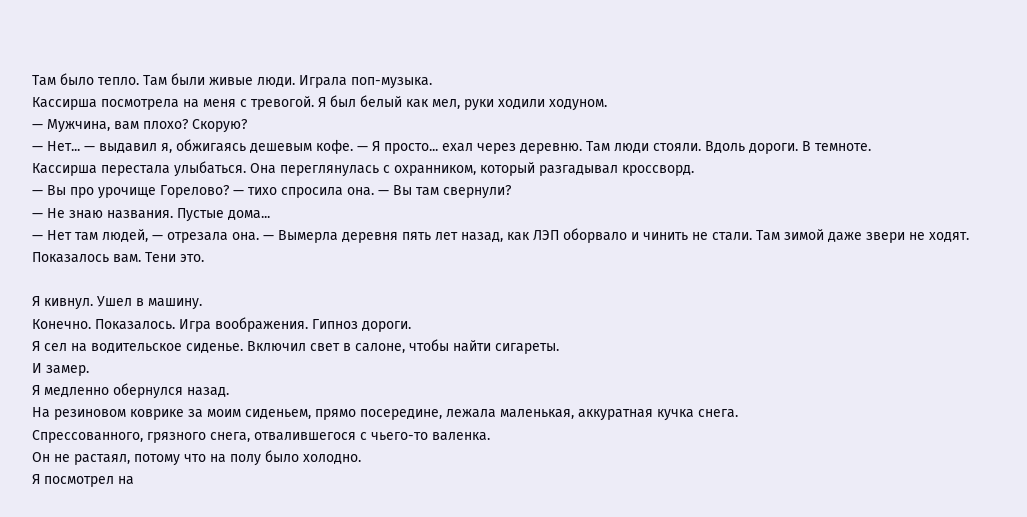Там было тепло. Там были живые люди. Играла поп-музыка.
Кассирша посмотрела на меня с тревогой. Я был белый как мел, руки ходили ходуном.
— Мужчина, вам плохо? Скорую?
— Нет... — выдавил я, обжигаясь дешевым кофе. — Я просто... ехал через деревню. Там люди стояли. Вдоль дороги. В темноте.
Кассирша перестала улыбаться. Она переглянулась с охранником, который разгадывал кроссворд.
— Вы про урочище Горелово? — тихо спросила она. — Вы там свернули?
— Не знаю названия. Пустые дома...
— Нет там людей, — отрезала она. — Вымерла деревня пять лет назад, как ЛЭП оборвало и чинить не стали. Там зимой даже звери не ходят. Показалось вам. Тени это.

Я кивнул. Ушел в машину.
Конечно. Показалось. Игра воображения. Гипноз дороги.
Я сел на водительское сиденье. Включил свет в салоне, чтобы найти сигареты.
И замер.
Я медленно обернулся назад.
На резиновом коврике за моим сиденьем, прямо посередине, лежала маленькая, аккуратная кучка снега.
Спрессованного, грязного снега, отвалившегося с чьего-то валенка.
Он не растаял, потому что на полу было холодно.
Я посмотрел на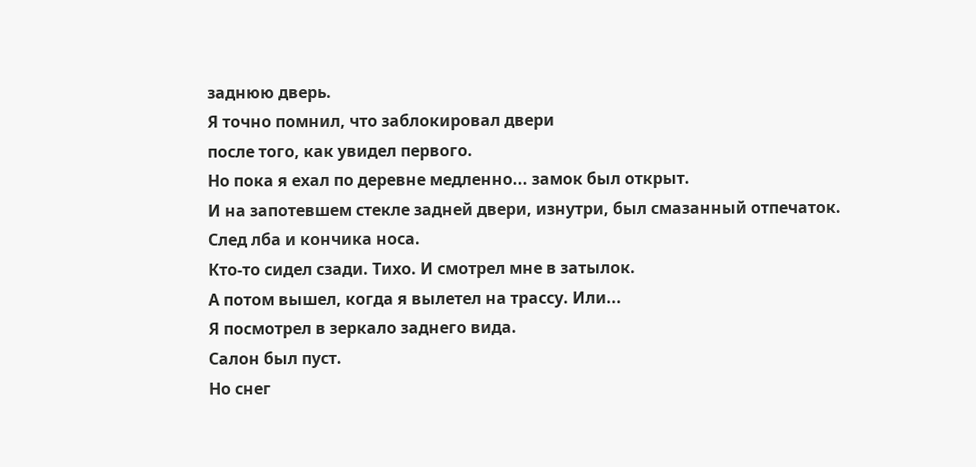заднюю дверь.
Я точно помнил, что заблокировал двери
после того, как увидел первого.
Но пока я ехал по деревне медленно... замок был открыт.
И на запотевшем стекле задней двери, изнутри, был смазанный отпечаток.
След лба и кончика носа.
Кто-то сидел сзади. Тихо. И смотрел мне в затылок.
А потом вышел, когда я вылетел на трассу. Или...
Я посмотрел в зеркало заднего вида.
Салон был пуст.
Но снег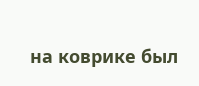на коврике был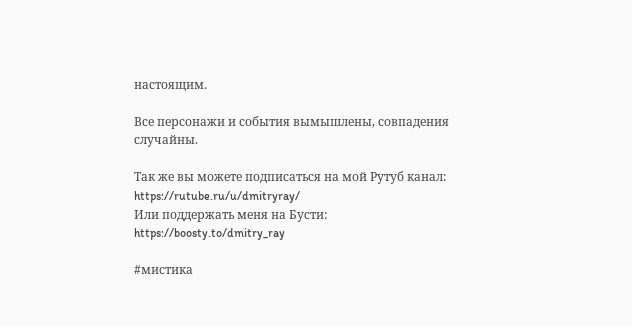настоящим.

Все персонажи и события вымышлены, совпадения случайны.

Так же вы можете подписаться на мой Рутуб канал: https://rutube.ru/u/dmitryray/
Или поддержать меня на Бусти:
https://boosty.to/dmitry_ray

#мистика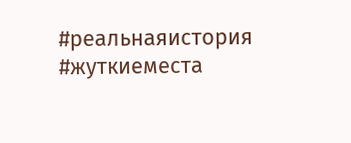#реальнаяистория #жуткиеместа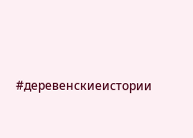#деревенскиеистории